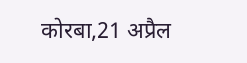कोरबा,21 अप्रैल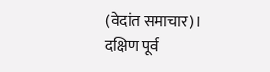(वेदांत समाचार)। दक्षिण पूर्व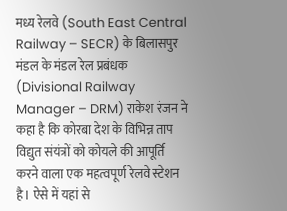मध्य रेलवे (South East Central Railway – SECR) के बिलासपुर मंडल के मंडल रेल प्रबंधक (Divisional Railway Manager – DRM) राकेश रंजन ने कहा है कि कोरबा देश के विभिन्न ताप विद्युत संयंत्रों को कोयले की आपूर्ति करने वाला एक महत्वपूर्ण रेलवे स्टेशन है। ऐसे में यहां से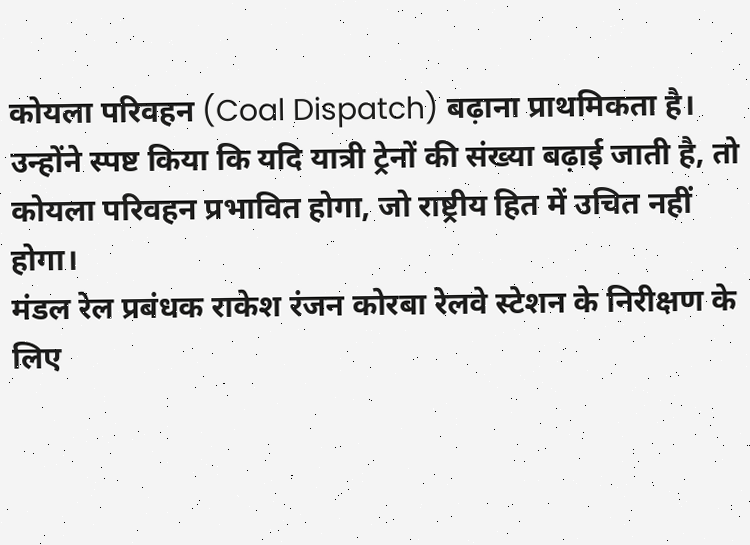कोयला परिवहन (Coal Dispatch) बढ़ाना प्राथमिकता है। उन्होंने स्पष्ट किया कि यदि यात्री ट्रेनों की संख्या बढ़ाई जाती है, तो कोयला परिवहन प्रभावित होगा, जो राष्ट्रीय हित में उचित नहीं होगा।
मंडल रेल प्रबंधक राकेश रंजन कोरबा रेलवे स्टेशन के निरीक्षण के लिए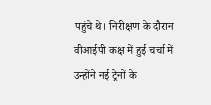पहुंचे थे। निरीक्षण के दौरान वीआईपी कक्ष में हुई चर्चा में उन्होंने नई ट्रेनों के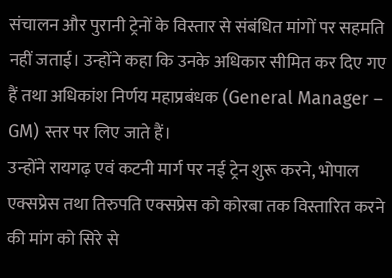संचालन और पुरानी ट्रेनों के विस्तार से संबंधित मांगों पर सहमति नहीं जताई। उन्होंने कहा कि उनके अधिकार सीमित कर दिए गए हैं तथा अधिकांश निर्णय महाप्रबंधक (General Manager – GM) स्तर पर लिए जाते हैं।
उन्होंने रायगढ़ एवं कटनी मार्ग पर नई ट्रेन शुरू करने, भोपाल एक्सप्रेस तथा तिरुपति एक्सप्रेस को कोरबा तक विस्तारित करने की मांग को सिरे से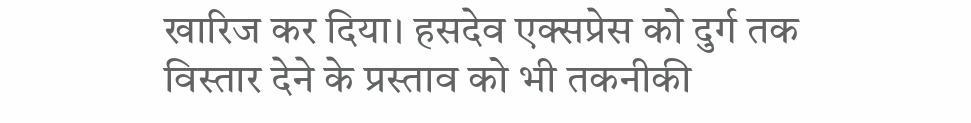खारिज कर दिया। हसदेव एक्सप्रेस को दुर्ग तक विस्तार देने के प्रस्ताव को भी तकनीकी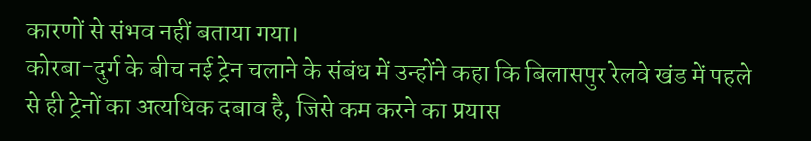कारणों से संभव नहीं बताया गया।
कोरबा-दुर्ग के बीच नई ट्रेन चलाने के संबंध में उन्होंने कहा कि बिलासपुर रेलवे खंड में पहले से ही ट्रेनों का अत्यधिक दबाव है, जिसे कम करने का प्रयास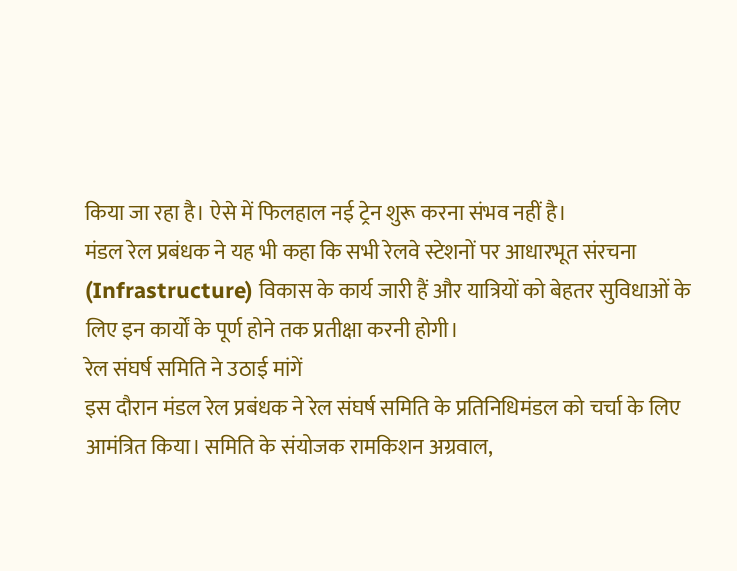किया जा रहा है। ऐसे में फिलहाल नई ट्रेन शुरू करना संभव नहीं है।
मंडल रेल प्रबंधक ने यह भी कहा कि सभी रेलवे स्टेशनों पर आधारभूत संरचना (Infrastructure) विकास के कार्य जारी हैं और यात्रियों को बेहतर सुविधाओं के लिए इन कार्यों के पूर्ण होने तक प्रतीक्षा करनी होगी।
रेल संघर्ष समिति ने उठाई मांगें
इस दौरान मंडल रेल प्रबंधक ने रेल संघर्ष समिति के प्रतिनिधिमंडल को चर्चा के लिए आमंत्रित किया। समिति के संयोजक रामकिशन अग्रवाल,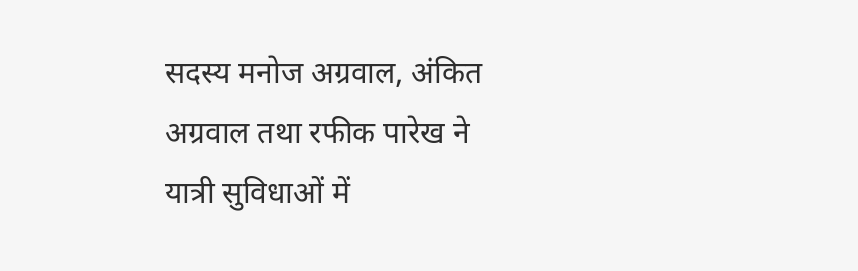सदस्य मनोज अग्रवाल, अंकित अग्रवाल तथा रफीक पारेख ने यात्री सुविधाओं में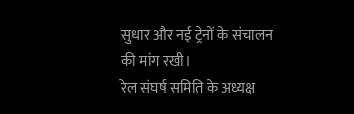सुधार और नई ट्रेनों के संचालन की मांग रखी।
रेल संघर्ष समिति के अध्यक्ष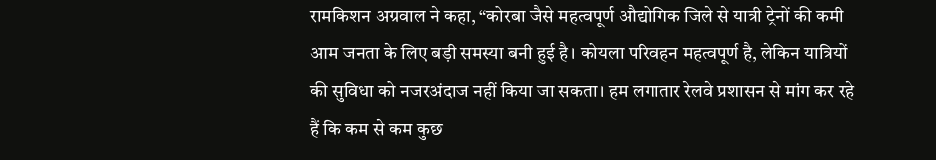रामकिशन अग्रवाल ने कहा, “कोरबा जैसे महत्वपूर्ण औद्योगिक जिले से यात्री ट्रेनों की कमी आम जनता के लिए बड़ी समस्या बनी हुई है। कोयला परिवहन महत्वपूर्ण है, लेकिन यात्रियों की सुविधा को नजरअंदाज नहीं किया जा सकता। हम लगातार रेलवे प्रशासन से मांग कर रहे हैं कि कम से कम कुछ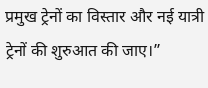प्रमुख ट्रेनों का विस्तार और नई यात्री ट्रेनों की शुरुआत की जाए।”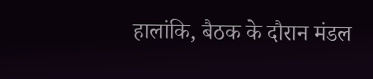हालांकि, बैठक के दौरान मंडल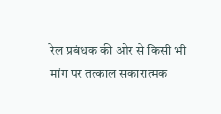रेल प्रबंधक की ओर से किसी भी मांग पर तत्काल सकारात्मक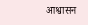आश्वासन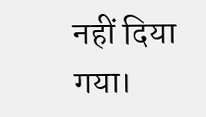नहीं दिया गया।